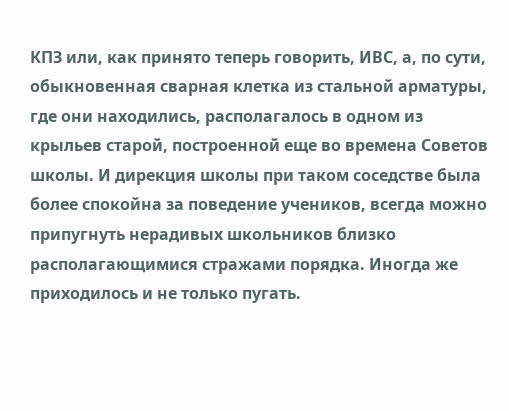КПЗ или, как принято теперь говорить, ИВС, а, по сути, обыкновенная сварная клетка из стальной арматуры, где они находились, располагалось в одном из крыльев старой, построенной еще во времена Советов школы. И дирекция школы при таком соседстве была более спокойна за поведение учеников, всегда можно припугнуть нерадивых школьников близко располагающимися стражами порядка. Иногда же приходилось и не только пугать.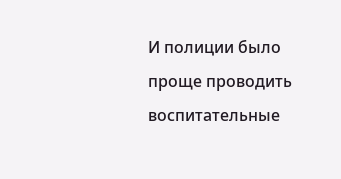И полиции было проще проводить воспитательные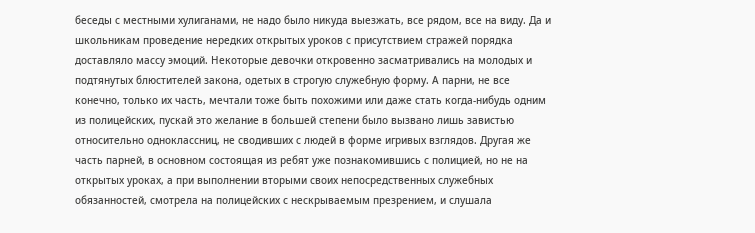беседы с местными хулиганами, не надо было никуда выезжать, все рядом, все на виду. Да и школьникам проведение нередких открытых уроков с присутствием стражей порядка доставляло массу эмоций. Некоторые девочки откровенно засматривались на молодых и подтянутых блюстителей закона, одетых в строгую служебную форму. А парни, не все конечно, только их часть, мечтали тоже быть похожими или даже стать когда-нибудь одним из полицейских, пускай это желание в большей степени было вызвано лишь завистью относительно одноклассниц, не сводивших с людей в форме игривых взглядов. Другая же часть парней, в основном состоящая из ребят уже познакомившись с полицией, но не на открытых уроках, а при выполнении вторыми своих непосредственных служебных обязанностей, смотрела на полицейских с нескрываемым презрением, и слушала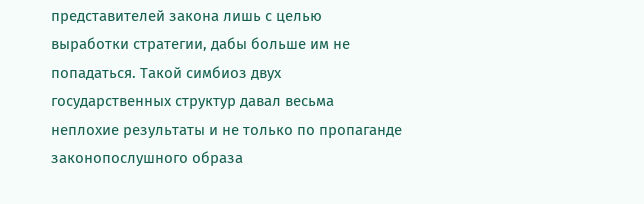представителей закона лишь с целью выработки стратегии, дабы больше им не попадаться. Такой симбиоз двух государственных структур давал весьма неплохие результаты и не только по пропаганде законопослушного образа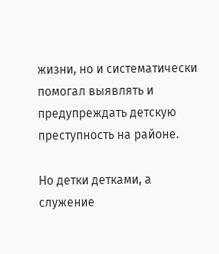жизни, но и систематически помогал выявлять и предупреждать детскую преступность на районе.

Но детки детками, а служение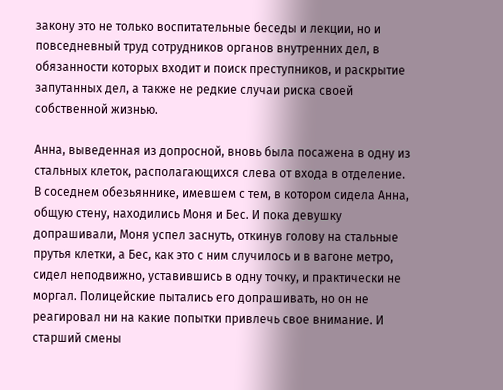закону это не только воспитательные беседы и лекции, но и повседневный труд сотрудников органов внутренних дел, в обязанности которых входит и поиск преступников, и раскрытие запутанных дел, а также не редкие случаи риска своей собственной жизнью.

Анна, выведенная из допросной, вновь была посажена в одну из стальных клеток, располагающихся слева от входа в отделение. В соседнем обезьяннике, имевшем с тем, в котором сидела Анна, общую стену, находились Моня и Бес. И пока девушку допрашивали, Моня успел заснуть, откинув голову на стальные прутья клетки, а Бес, как это с ним случилось и в вагоне метро, сидел неподвижно, уставившись в одну точку, и практически не моргал. Полицейские пытались его допрашивать, но он не реагировал ни на какие попытки привлечь свое внимание. И старший смены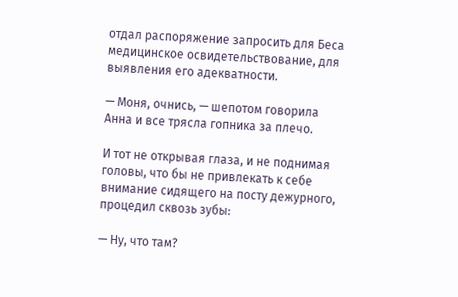отдал распоряжение запросить для Беса медицинское освидетельствование, для выявления его адекватности.

— Моня, очнись, — шепотом говорила Анна и все трясла гопника за плечо.

И тот не открывая глаза, и не поднимая головы, что бы не привлекать к себе внимание сидящего на посту дежурного, процедил сквозь зубы:

— Ну, что там?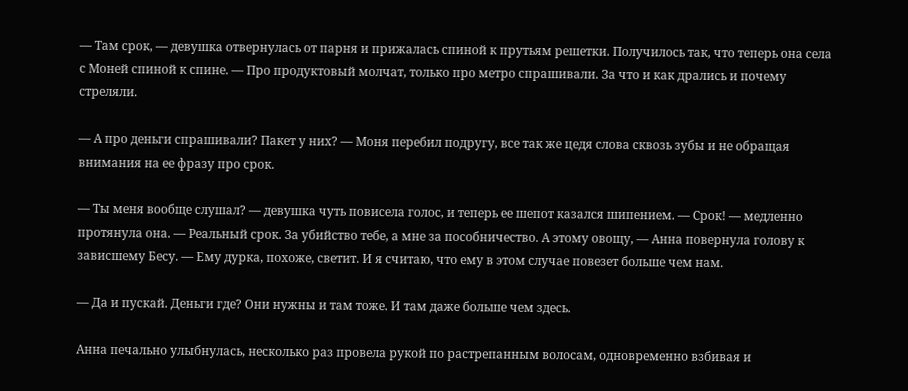— Там срок, — девушка отвернулась от парня и прижалась спиной к прутьям решетки. Получилось так, что теперь она села с Моней спиной к спине. — Про продуктовый молчат, только про метро спрашивали. За что и как дрались и почему стреляли.

— А про деньги спрашивали? Пакет у них? — Моня перебил подругу, все так же цедя слова сквозь зубы и не обращая внимания на ее фразу про срок.

— Ты меня вообще слушал? — девушка чуть повисела голос, и теперь ее шепот казался шипением. — Срок! — медленно протянула она. — Реальный срок. За убийство тебе, а мне за пособничество. А этому овощу, — Анна повернула голову к зависшему Бесу. — Ему дурка, похоже, светит. И я считаю, что ему в этом случае повезет больше чем нам.

— Да и пускай. Деньги где? Они нужны и там тоже. И там даже больше чем здесь.

Анна печально улыбнулась, несколько раз провела рукой по растрепанным волосам, одновременно взбивая и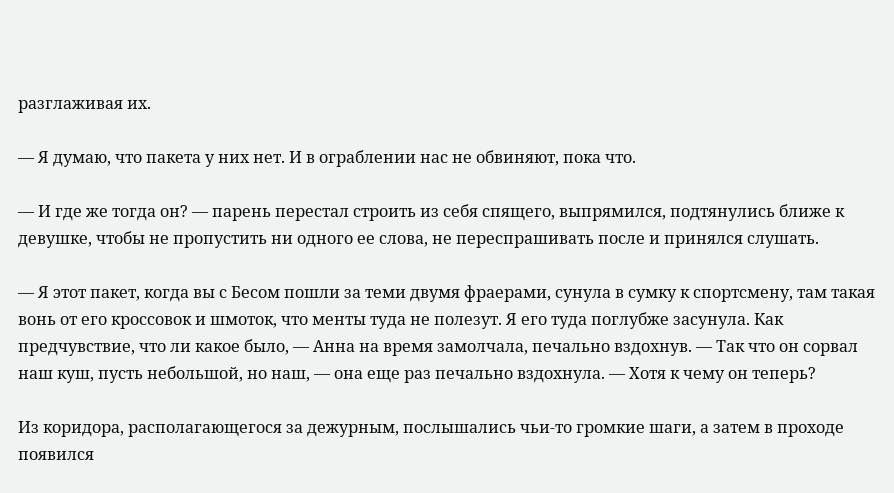разглаживая их.

— Я думаю, что пакета у них нет. И в ограблении нас не обвиняют, пока что.

— И где же тогда он? — парень перестал строить из себя спящего, выпрямился, подтянулись ближе к девушке, чтобы не пропустить ни одного ее слова, не переспрашивать после и принялся слушать.

— Я этот пакет, когда вы с Бесом пошли за теми двумя фраерами, сунула в сумку к спортсмену, там такая вонь от его кроссовок и шмоток, что менты туда не полезут. Я его туда поглубже засунула. Как предчувствие, что ли какое было, — Анна на время замолчала, печально вздохнув. — Так что он сорвал наш куш, пусть небольшой, но наш, — она еще раз печально вздохнула. — Хотя к чему он теперь?

Из коридора, располагающегося за дежурным, послышались чьи-то громкие шаги, а затем в проходе появился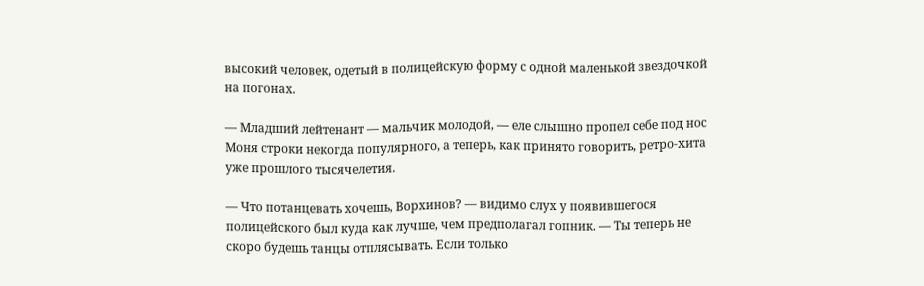высокий человек, одетый в полицейскую форму с одной маленькой звездочкой на погонах.

— Младший лейтенант — мальчик молодой, — еле слышно пропел себе под нос Моня строки некогда популярного, а теперь, как принято говорить, ретро-хита уже прошлого тысячелетия.

— Что потанцевать хочешь, Ворхинов? — видимо слух у появившегося полицейского был куда как лучше, чем предполагал гопник. — Ты теперь не скоро будешь танцы отплясывать. Если только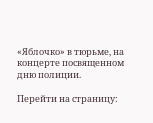«Яблочко» в тюрьме, на концерте посвященном дню полиции.

Перейти на страницу: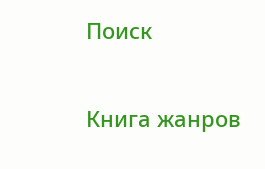Поиск

Книга жанров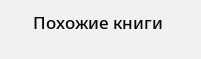Похожие книги